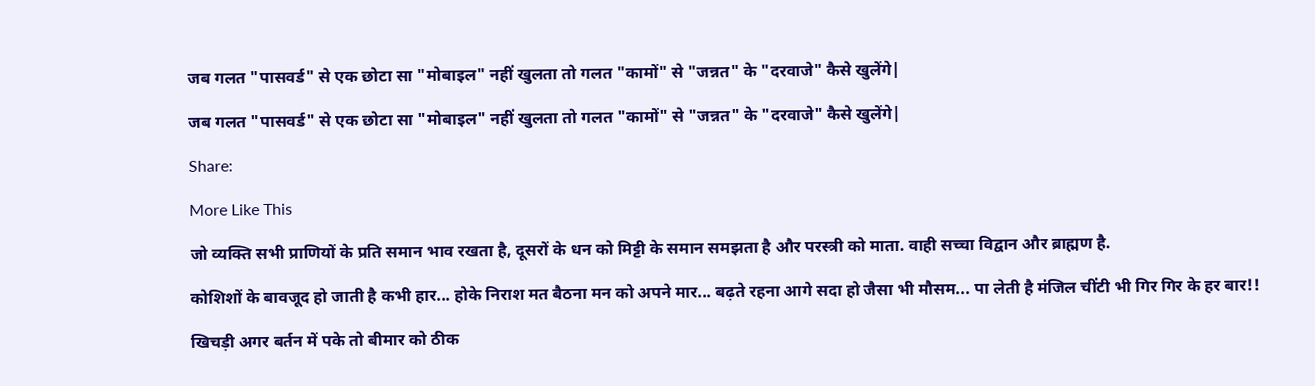जब गलत "पासवर्ड" से एक छोटा सा "मोबाइल" नहीं खुलता तो गलत "कामों" से "जन्नत" के "दरवाजे" कैसे खुलेंगे|

जब गलत "पासवर्ड" से एक छोटा सा "मोबाइल" नहीं खुलता तो गलत "कामों" से "जन्नत" के "दरवाजे" कैसे खुलेंगे|

Share:

More Like This

जो व्यक्ति सभी प्राणियों के प्रति समान भाव रखता है, दूसरों के धन को मिट्टी के समान समझता है और परस्त्री को माता. वाही सच्चा विद्वान और ब्राह्मण है.

कोशिशों के बावजूद हो जाती है कभी हार... होके निराश मत बैठना मन को अपने मार... बढ़ते रहना आगे सदा हो जैसा भी मौसम... पा लेती है मंजिल चींटी भी गिर गिर के हर बार!!

खिचड़ी अगर बर्तन में पके तो बीमार को ठीक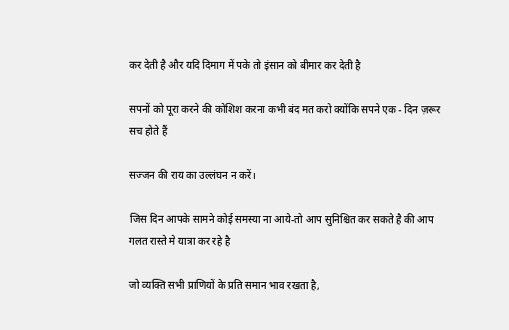कर देती है और यदि दिमाग में पके तो इंसान को बीमार कर देती है

सपनों को पूरा करने की कोशिश करना कभी बंद मत करो क्योंकि सपने एक - दिन ज़रूर सच होते हैं

सज्जन की राय का उल्लंघन न करें।

जिस दिन आपके सामने कोई समस्या ना आये-तो आप सुनिश्चित कर सकते है की आप गलत रास्ते मे यात्रा कर रहे है

जो व्यक्ति सभी प्राणियों के प्रति समान भाव रखता है,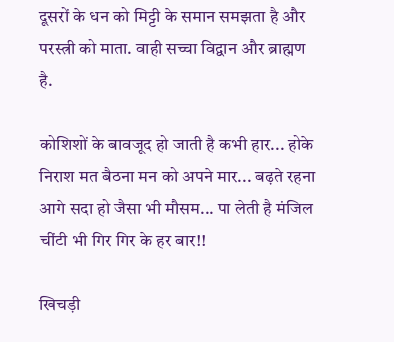दूसरों के धन को मिट्टी के समान समझता है और परस्त्री को माता. वाही सच्चा विद्वान और ब्राह्मण है.

कोशिशों के बावजूद हो जाती है कभी हार... होके निराश मत बैठना मन को अपने मार... बढ़ते रहना आगे सदा हो जैसा भी मौसम... पा लेती है मंजिल चींटी भी गिर गिर के हर बार!!

खिचड़ी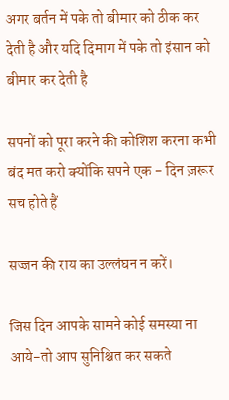अगर बर्तन में पके तो बीमार को ठीक कर देती है और यदि दिमाग में पके तो इंसान को बीमार कर देती है

सपनों को पूरा करने की कोशिश करना कभी बंद मत करो क्योंकि सपने एक - दिन ज़रूर सच होते हैं

सज्जन की राय का उल्लंघन न करें।

जिस दिन आपके सामने कोई समस्या ना आये-तो आप सुनिश्चित कर सकते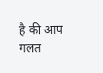है की आप गलत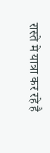रास्ते मे यात्रा कर रहे है